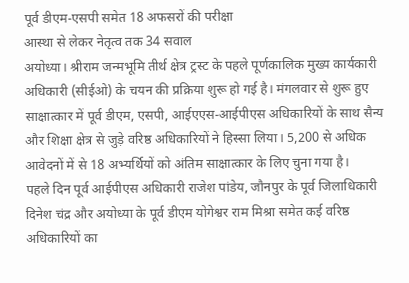पूर्व डीएम-एसपी समेत 18 अफसरों की परीक्षा
आस्था से लेकर नेतृत्व तक 34 सवाल
अयोध्या। श्रीराम जन्मभूमि तीर्थ क्षेत्र ट्रस्ट के पहले पूर्णकालिक मुख्य कार्यकारी अधिकारी (सीईओ) के चयन की प्रक्रिया शुरू हो गई है। मंगलवार से शुरू हुए साक्षात्कार में पूर्व डीएम, एसपी, आईएएस-आईपीएस अधिकारियों के साथ सैन्य और शिक्षा क्षेत्र से जुड़े वरिष्ठ अधिकारियों ने हिस्सा लिया। 5,200 से अधिक आवेदनों में से 18 अभ्यर्थियों को अंतिम साक्षात्कार के लिए चुना गया है।
पहले दिन पूर्व आईपीएस अधिकारी राजेश पांडेय, जौनपुर के पूर्व जिलाधिकारी दिनेश चंद्र और अयोध्या के पूर्व डीएम योगेश्वर राम मिश्रा समेत कई वरिष्ठ अधिकारियों का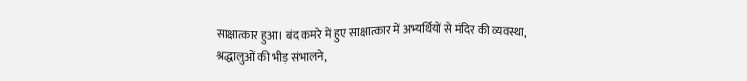साक्षात्कार हुआ। बंद कमरे में हुए साक्षात्कार में अभ्यर्थियों से मंदिर की व्यवस्था, श्रद्धालुओं की भीड़ संभालने,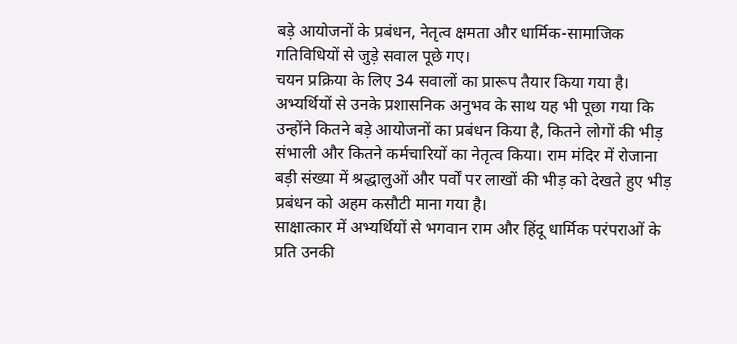बड़े आयोजनों के प्रबंधन, नेतृत्व क्षमता और धार्मिक-सामाजिक गतिविधियों से जुड़े सवाल पूछे गए।
चयन प्रक्रिया के लिए 34 सवालों का प्रारूप तैयार किया गया है। अभ्यर्थियों से उनके प्रशासनिक अनुभव के साथ यह भी पूछा गया कि उन्होंने कितने बड़े आयोजनों का प्रबंधन किया है, कितने लोगों की भीड़ संभाली और कितने कर्मचारियों का नेतृत्व किया। राम मंदिर में रोजाना बड़ी संख्या में श्रद्धालुओं और पर्वों पर लाखों की भीड़ को देखते हुए भीड़ प्रबंधन को अहम कसौटी माना गया है।
साक्षात्कार में अभ्यर्थियों से भगवान राम और हिंदू धार्मिक परंपराओं के प्रति उनकी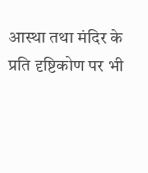आस्था तथा मंदिर के प्रति दृष्टिकोण पर भी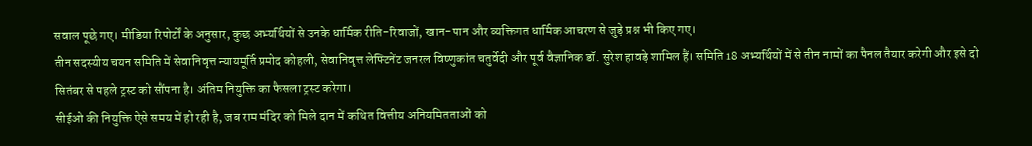सवाल पूछे गए। मीडिया रिपोर्टों के अनुसार, कुछ अभ्यर्थियों से उनके धार्मिक रीति-रिवाजों, खान-पान और व्यक्तिगत धार्मिक आचरण से जुड़े प्रश्न भी किए गए।
तीन सदस्यीय चयन समिति में सेवानिवृत्त न्यायमूर्ति प्रमोद कोहली, सेवानिवृत्त लेफ्टिनेंट जनरल विष्णुकांत चतुर्वेदी और पूर्व वैज्ञानिक डॉ. सुरेश हावड़े शामिल हैं। समिति 18 अभ्यर्थियों में से तीन नामों का पैनल तैयार करेगी और इसे दो सितंबर से पहले ट्रस्ट को सौंपना है। अंतिम नियुक्ति का फैसला ट्रस्ट करेगा।
सीईओ की नियुक्ति ऐसे समय में हो रही है, जब राम मंदिर को मिले दान में कथित वित्तीय अनियमितताओं को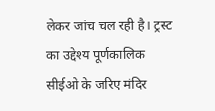लेकर जांच चल रही है। ट्रस्ट का उद्देश्य पूर्णकालिक सीईओ के जरिए मंदिर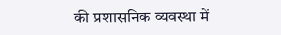की प्रशासनिक व्यवस्था में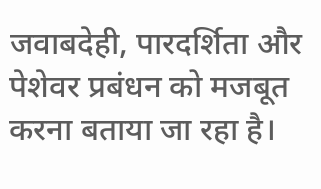जवाबदेही, पारदर्शिता और पेशेवर प्रबंधन को मजबूत करना बताया जा रहा है।